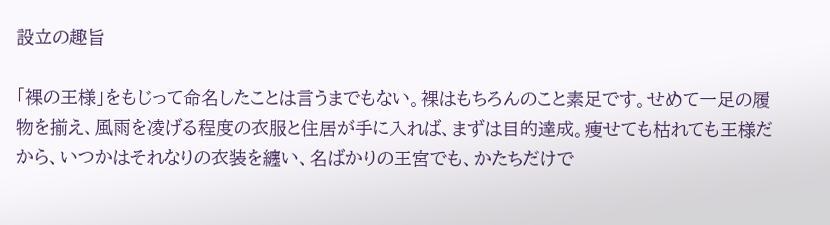設立の趣旨

「裸の王様」をもじって命名したことは言うまでもない。裸はもちろんのこと素足です。せめて一足の履物を揃え、風雨を凌げる程度の衣服と住居が手に入れば、まずは目的達成。痩せても枯れても王様だから、いつかはそれなりの衣装を纏い、名ばかりの王宮でも、かたちだけで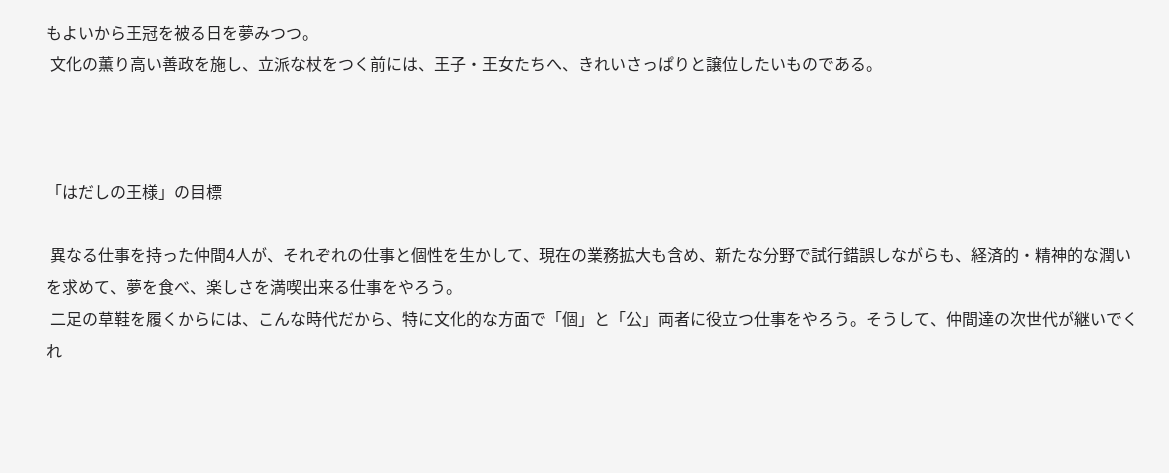もよいから王冠を被る日を夢みつつ。
 文化の薫り高い善政を施し、立派な杖をつく前には、王子・王女たちへ、きれいさっぱりと譲位したいものである。



「はだしの王様」の目標

 異なる仕事を持った仲間4人が、それぞれの仕事と個性を生かして、現在の業務拡大も含め、新たな分野で試行錯誤しながらも、経済的・精神的な潤いを求めて、夢を食べ、楽しさを満喫出来る仕事をやろう。
 二足の草鞋を履くからには、こんな時代だから、特に文化的な方面で「個」と「公」両者に役立つ仕事をやろう。そうして、仲間達の次世代が継いでくれ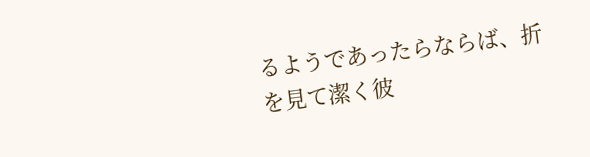るようであったらならば、折を見て潔く彼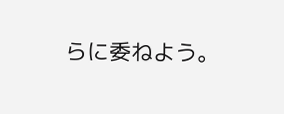らに委ねよう。